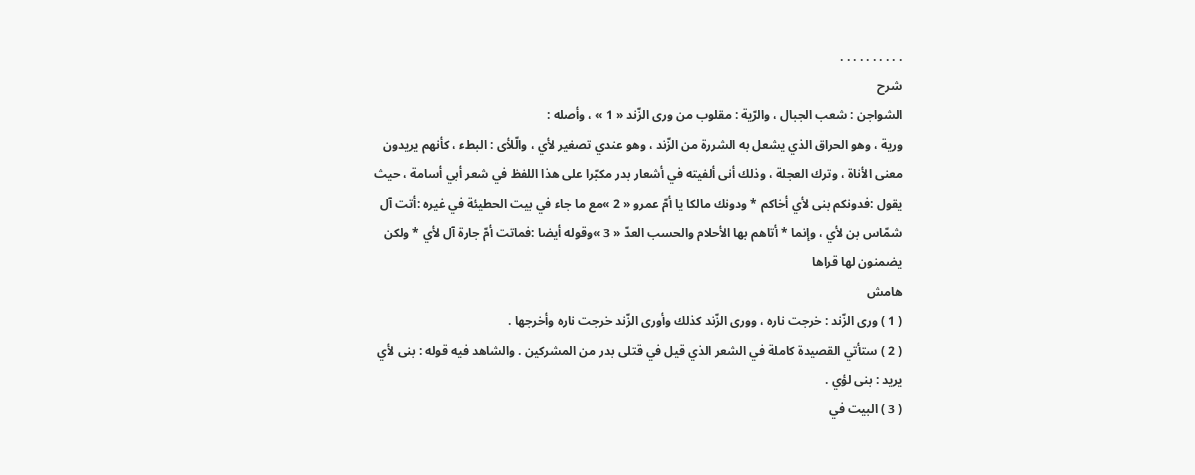. . . . . . . . . .
شرح
الشواجن : شعب الجبال ، والرّية : مقلوب من ورى الزّند « 1 » ، وأصله :
ورية ، وهو الحراق الذي يشعل به الشررة من الزّند ، وهو عندي تصغير لأي ، والّلأى : البطء ، كأنهم يريدون معنى الأناة ، وترك العجلة ، وذلك أنى ألفيته في أشعار بدر مكبّرا على هذا اللفظ في شعر أبي أسامة ، حيث يقول :فدونكم بنى لأي أخاكم * ودونك مالكا يا أمّ عمرو « 2 »مع ما جاء في بيت الحطيئة في غيره :أتت آل شمّاس بن لأي ، وإنما * أتاهم بها الأحلام والحسب العدّ « 3 »وقوله أيضا :فماتت أمّ جارة آل لأي * ولكن يضمنون لها قراها
هامش
( 1 ) ورى الزّند : خرجت ناره ، وورى الزّند كذلك وأورى الزّند خرجت ناره وأخرجها .
( 2 ) ستأتي القصيدة كاملة في الشعر الذي قيل في قتلى بدر من المشركين . والشاهد فيه قوله : بنى لأي يريد : بنى لؤي .
( 3 ) البيت في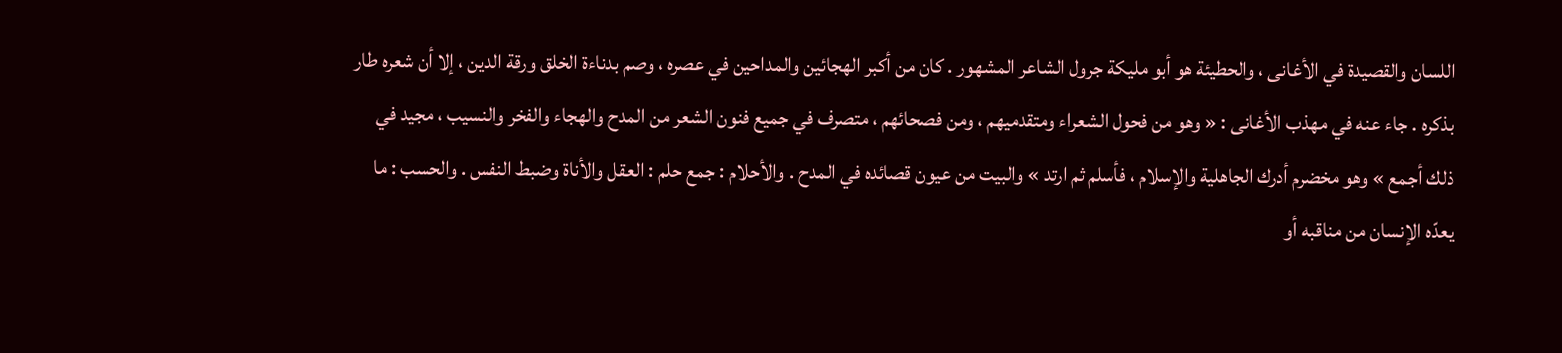اللسان والقصيدة في الأغانى ، والحطيئة هو أبو مليكة جرول الشاعر المشهور . كان من أكبر الهجائين والمداحين في عصره ، وصم بدناءة الخلق ورقة الدين ، إلا أن شعره طار بذكره . جاء عنه في مهذب الأغانى : « وهو من فحول الشعراء ومتقدميهم ، ومن فصحائهم ، متصرف في جميع فنون الشعر من المدح والهجاء والفخر والنسيب ، مجيد في ذلك أجمع » وهو مخضرم أدرك الجاهلية والإسلام ، فأسلم ثم ارتد » والبيت من عيون قصائده في المدح . والأحلام : جمع حلم : العقل والأناة وضبط النفس . والحسب : ما يعدّه الإنسان من مناقبه أو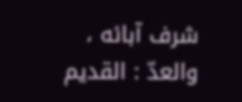شرف آبائه ، والعدّ : القديم